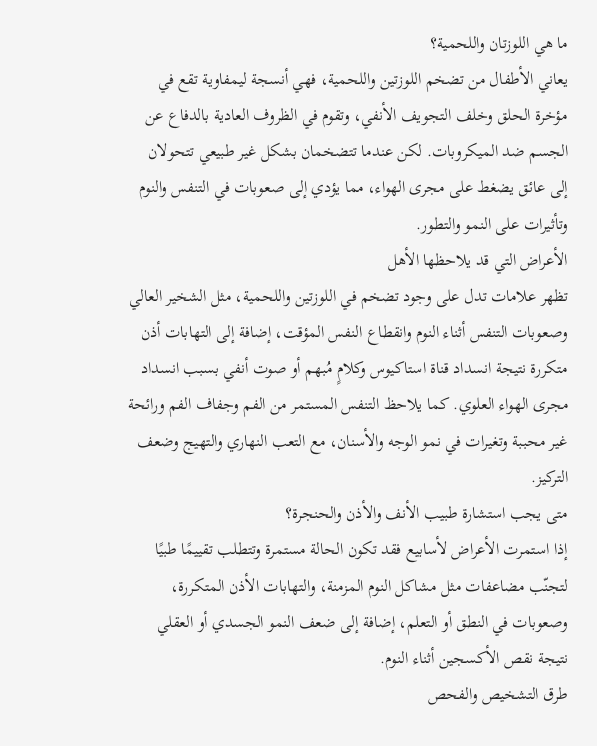ما هي اللوزتان واللحمية؟
يعاني الأطفال من تضخم اللوزتين واللحمية، فهي أنسجة ليمفاوية تقع في مؤخرة الحلق وخلف التجويف الأنفي، وتقوم في الظروف العادية بالدفاع عن الجسم ضد الميكروبات. لكن عندما تتضخمان بشكل غير طبيعي تتحولان إلى عائق يضغط على مجرى الهواء، مما يؤدي إلى صعوبات في التنفس والنوم وتأثيرات على النمو والتطور.
الأعراض التي قد يلاحظها الأهل
تظهر علامات تدل على وجود تضخم في اللوزتين واللحمية، مثل الشخير العالي وصعوبات التنفس أثناء النوم وانقطاع النفس المؤقت، إضافة إلى التهابات أذن متكررة نتيجة انسداد قناة استاكيوس وكلامٍ مُبهم أو صوت أنفي بسبب انسداد مجرى الهواء العلوي. كما يلاحظ التنفس المستمر من الفم وجفاف الفم ورائحة غير محببة وتغيرات في نمو الوجه والأسنان، مع التعب النهاري والتهيج وضعف التركيز.
متى يجب استشارة طبيب الأنف والأذن والحنجرة؟
إذا استمرت الأعراض لأسابيع فقد تكون الحالة مستمرة وتتطلب تقييمًا طبيًا لتجنّب مضاعفات مثل مشاكل النوم المزمنة، والتهابات الأذن المتكررة، وصعوبات في النطق أو التعلم، إضافة إلى ضعف النمو الجسدي أو العقلي نتيجة نقص الأكسجين أثناء النوم.
طرق التشخيص والفحص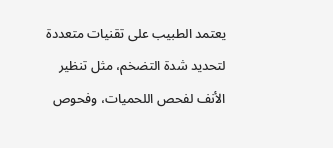يعتمد الطبيب على تقنيات متعددة لتحديد شدة التضخم، مثل تنظير الأنف لفحص اللحميات، وفحوص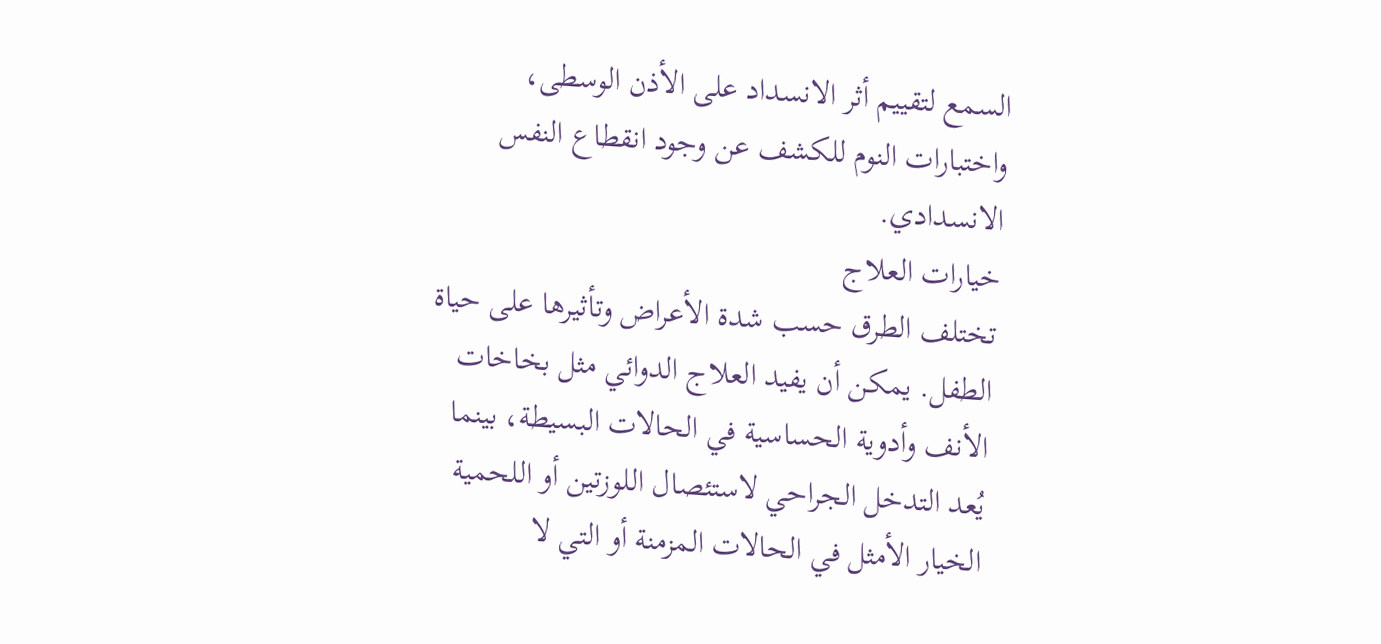السمع لتقييم أثر الانسداد على الأذن الوسطى، واختبارات النوم للكشف عن وجود انقطاع النفس الانسدادي.
خيارات العلاج
تختلف الطرق حسب شدة الأعراض وتأثيرها على حياة الطفل. يمكن أن يفيد العلاج الدوائي مثل بخاخات الأنف وأدوية الحساسية في الحالات البسيطة، بينما يُعد التدخل الجراحي لاستئصال اللوزتين أو اللحمية الخيار الأمثل في الحالات المزمنة أو التي لا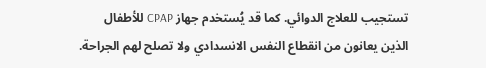تستجيب للعلاج الدوائي. كما قد يُستخدم جهاز CPAP للأطفال الذين يعانون من انقطاع النفس الانسدادي ولا تصلح لهم الجراحة.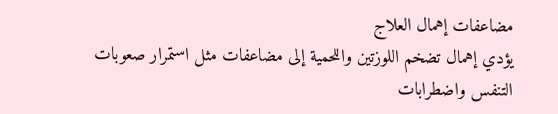مضاعفات إهمال العلاج
يؤدي إهمال تضخم اللوزتين واللحمية إلى مضاعفات مثل استمرار صعوبات التنفس واضطرابات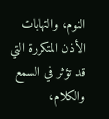النوم، والتهابات الأذن المتكررة التي قد تؤثر في السمع والكلام،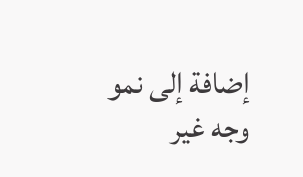إضافة إلى نمو وجه غير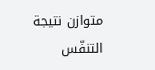متوازن نتيجة التنفّس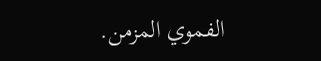الفموي المزمن.